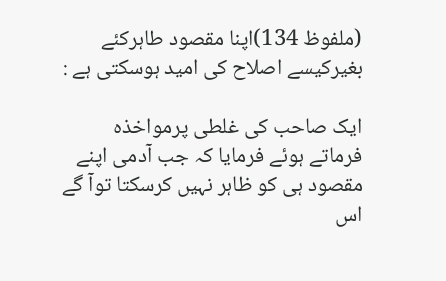(ملفوظ 134)اپنا مقصود طاہرکئے بغیرکیسے اصلاح کی امید ہوسکتی ہے :

ایک صاحب کی غلطی پرمواخذہ فرماتے ہوئے فرمایا کہ جب آدمی اپنے مقصود ہی کو ظاہر نہیں کرسکتا توآ گے اس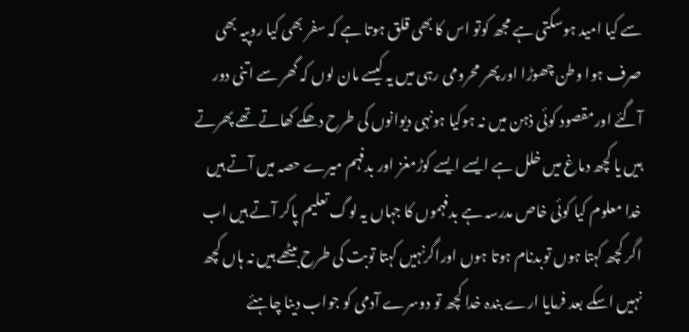سے کیا امید ہوسکتی ہے مجھ کوتو اس کا بھی قلق ہوتا ہے کہ سفر بھی کیا روپیہ بھی صرف ہوا وطن چھوڑا اور پھر محرومی رہی میں یہ کیسے مان لوں کہ گھر سے اتنی دور آگئے اورمقصود کوئی ذہن میں نہ ہوکیا ہونہی دیوانوں کی طرح دھکے کھاتے تھے پھرتے ہیں یا کچھ دماغ میں خلل ہے ایسے ایسے کوڑمغز اور بدفہم میرے حصہ میں آتے ہیں خدا معلوم کیا کوئی خاص مدرسہ ہے بدفہموں کا جہاں یہ لوگ تعلیم پاکر آتے ہیں اب اگر کچھ کہتا ہوں توبدنام ہوتا ہوں اوراگرنہیں کہتا توبت کی طرح بیٹھے ہیں نہ ہاں کچھ نہیں اسکے بعد فرمایا ارے بندہ خدا کچھ تو دوسرے آدمی کو جواب دینا چاہئے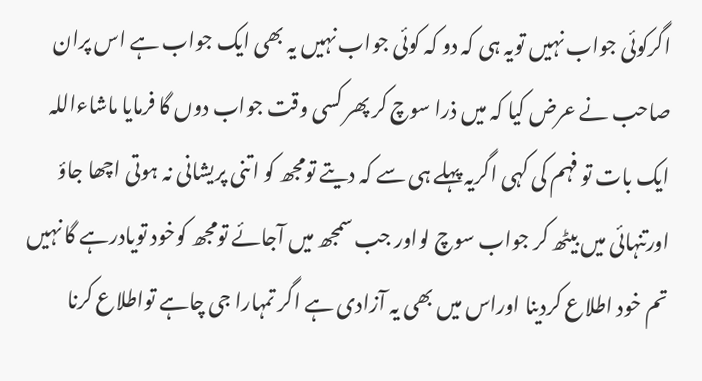اگرکوئی جواب نہیں تویہ ہی کہ دو کہ کوئی جواب نہیں یہ بھی ایک جواب ہے اس پران صاحب نے عرض کیا کہ میں ذرا سوچ کر پھر کسی وقت جواب دوں گا فرمایا ماشاءاللہ ایک بات تو فہم کی کہی اگریہ پہلے ہی سے کہ دیتے تومجھ کو اتنی پریشانی نہ ہوتی اچھا جاؤ اورتنہائی میں بیٹھ کر جواب سوچ لواور جب سمجھ میں آجائے تومجھ کوخود تویادرہے گا نہیں تم خود اطلاع کردینا اوراس میں بھی یہ آزادی ہے اگر تمہارا جی چاہے تواطلاع کرنا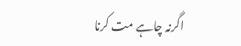اگرنہ چاہے مت کرنا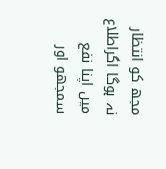مجھ کو انتظار نہ ہوگا اگراطلاع میں اپنا نفع سمجھو اور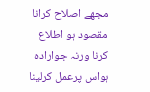مجھے اصلاح کرانا مقصود ہو اطلاع کرنا ورنہ جوارادہ ہواس پرعمل کرلینا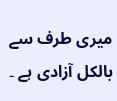میری طرف سے بالکل آزادی ہے ۔